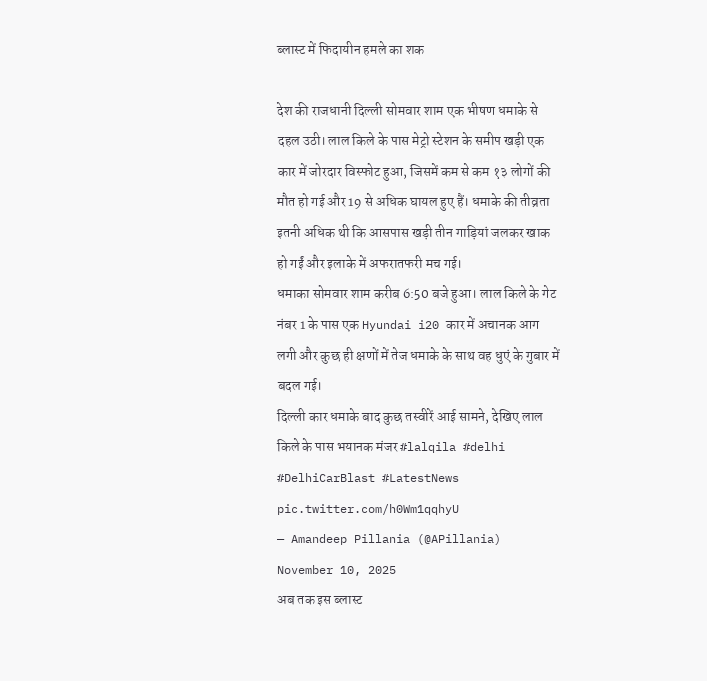ब्लास्ट में फिदायीन हमले का शक

देश की राजधानी दिल्ली सोमवार शाम एक भीषण धमाके से दहल उठी। लाल किले के पास मेट्रो स्टेशन के समीप खड़ी एक कार में जोरदार विस्फोट हुआ, जिसमें कम से कम १३ लोगों की मौत हो गई और 19 से अधिक घायल हुए हैं। धमाके की तीव्रता इतनी अधिक थी कि आसपास खड़ी तीन गाड़ियां जलकर खाक हो गईं और इलाके में अफरातफरी मच गई।
धमाका सोमवार शाम करीब 6:50 बजे हुआ। लाल किले के गेट नंबर 1 के पास एक Hyundai i20 कार में अचानक आग लगी और कुछ ही क्षणों में तेज धमाके के साथ वह धुएं के गुबार में बदल गई।
दिल्ली कार धमाके बाद कुछ तस्वीरें आई सामने, देखिए लाल किले के पास भयानक मंजर #lalqila #delhi #DelhiCarBlast #LatestNews pic.twitter.com/h0Wm1qqhyU
— Amandeep Pillania (@APillania) November 10, 2025
अब तक इस ब्लास्ट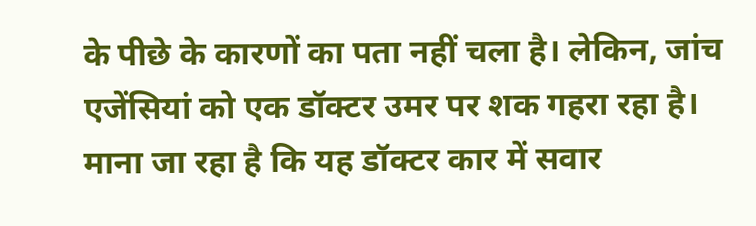के पीछे के कारणों का पता नहीं चला है। लेकिन, जांच एजेंसियां को एक डॉक्टर उमर पर शक गहरा रहा है। माना जा रहा है कि यह डॉक्टर कार में सवार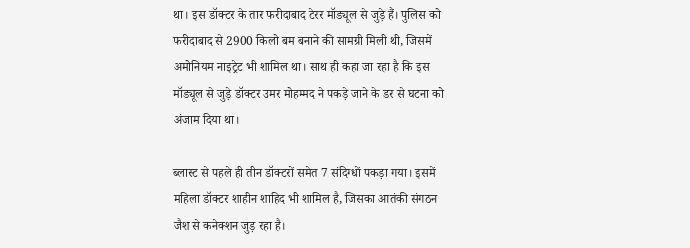था। इस डॉक्टर के तार फरीदाबाद टेरर मॉड्यूल से जुड़े हैं। पुलिस को फरीदाबाद से 2900 किलो बम बनाने की सामग्री मिली थी, जिसमें अमोनियम नाइट्रेट भी शामिल था। साथ ही कहा जा रहा है कि इस मॉड्यूल से जुड़े डॉक्टर उमर मोहम्मद ने पकड़े जाने के डर से घटना को अंजाम दिया था।

ब्लास्ट से पहले ही तीन डॉक्टरों समेत 7 संदिग्धों पकड़ा गया। इसमें महिला डॉक्टर शाहीन शाहिद भी शामिल है, जिसका आतंकी संगठन जैश से कनेक्शन जुड़ रहा है।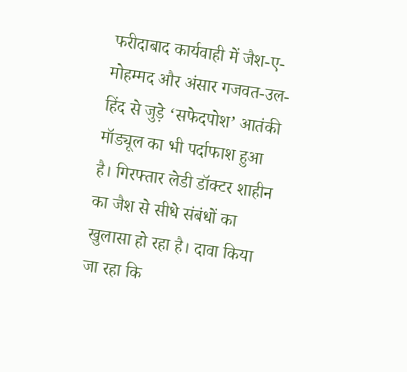फरीदाबाद कार्यवाही में जैश-ए-मोहम्मद और अंसार गजवत-उल-हिंद से जुड़े ‘सफेदपोश’ आतंकी मॉड्यूल का भी पर्दाफाश हुआ है। गिरफ्तार लेडी डॉक्टर शाहीन का जैश से सीधे संबंधों का खुलासा हो रहा है। दावा किया जा रहा कि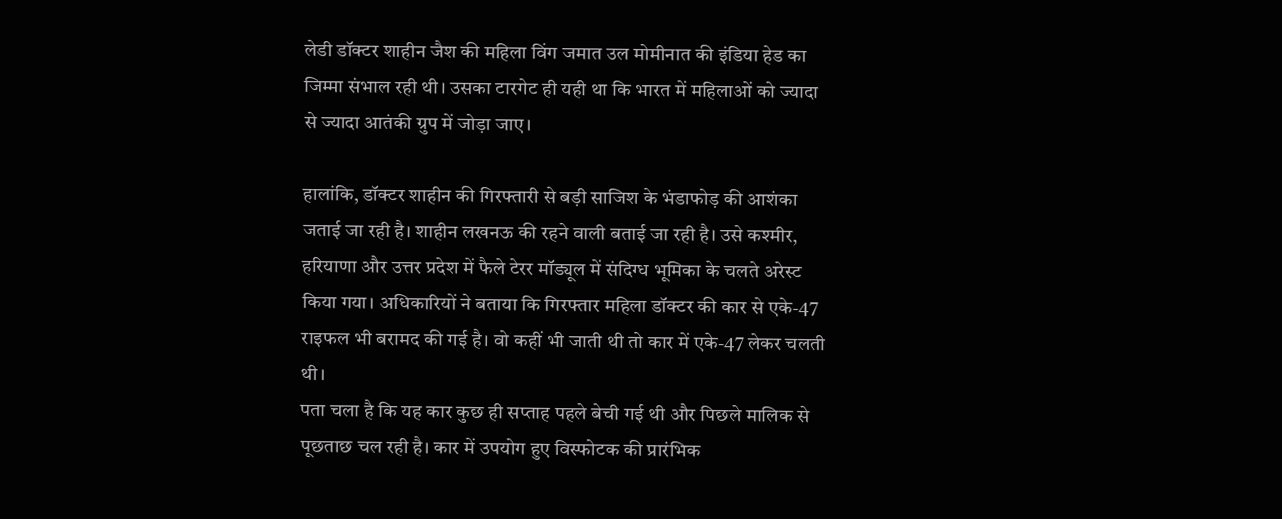लेडी डॉक्टर शाहीन जैश की महिला विंग जमात उल मोमीनात की इंडिया हेड का जिम्मा संभाल रही थी। उसका टारगेट ही यही था कि भारत में महिलाओं को ज्यादा से ज्यादा आतंकी ग्रुप में जोड़ा जाए।

हालांकि, डॉक्टर शाहीन की गिरफ्तारी से बड़ी साजिश के भंडाफोड़ की आशंका जताई जा रही है। शाहीन लखनऊ की रहने वाली बताई जा रही है। उसे कश्मीर, हरियाणा और उत्तर प्रदेश में फैले टेरर मॉड्यूल में संदिग्ध भूमिका के चलते अरेस्ट किया गया। अधिकारियों ने बताया कि गिरफ्तार महिला डॉक्टर की कार से एके-47 राइफल भी बरामद की गई है। वो कहीं भी जाती थी तो कार में एके-47 लेकर चलती थी।
पता चला है कि यह कार कुछ ही सप्ताह पहले बेची गई थी और पिछले मालिक से पूछताछ चल रही है। कार में उपयोग हुए विस्फोटक की प्रारंभिक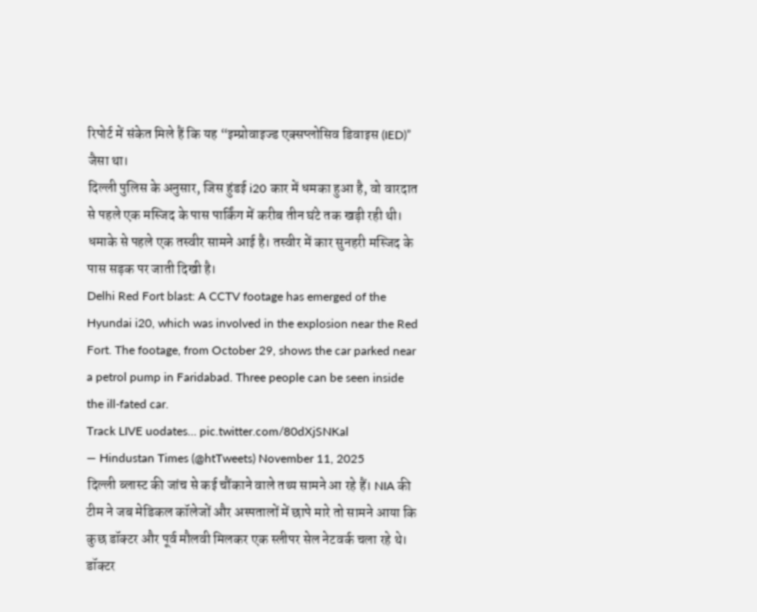रिपोर्ट में संकेत मिले हैं कि यह “इम्प्रोवाइज्ड एक्सप्लोसिव डिवाइस (IED)” जैसा था।
दिल्ली पुलिस के अनुसार, जिस हुंडई i20 कार में धमका हुआ है, वो वारदात से पहले एक मस्जिद के पास पार्किंग में करीब तीन घंटे तक खड़ी रही थी। धमाके से पहले एक तस्वीर सामने आई है। तस्वीर में कार सुनहरी मस्जिद के पास सड़क पर जाती दिखी है।
Delhi Red Fort blast: A CCTV footage has emerged of the Hyundai i20, which was involved in the explosion near the Red Fort. The footage, from October 29, shows the car parked near a petrol pump in Faridabad. Three people can be seen inside the ill-fated car.
Track LIVE uodates… pic.twitter.com/80dXjSNKal
— Hindustan Times (@htTweets) November 11, 2025
दिल्ली ब्लास्ट की जांच से कई चौंकाने वाले तथ्य सामने आ रहे हैं। NIA की टीम ने जब मेडिकल कॉलेजों और अस्पतालों में छापे मारे तो सामने आया कि कुछ डॉक्टर और पूर्व मौलवी मिलकर एक स्लीपर सेल नेटवर्क चला रहे थे। डॉक्टर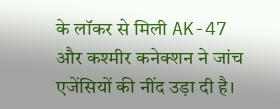के लॉकर से मिली AK-47 और कश्मीर कनेक्शन ने जांच एजेंसियों की नींद उड़ा दी है।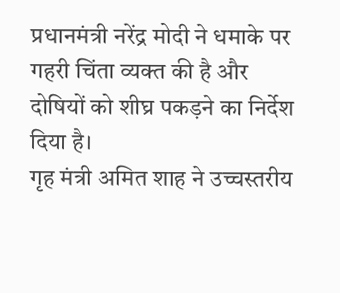प्रधानमंत्री नरेंद्र मोदी ने धमाके पर गहरी चिंता व्यक्त की है और दोषियों को शीघ्र पकड़ने का निर्देश दिया है।
गृह मंत्री अमित शाह ने उच्चस्तरीय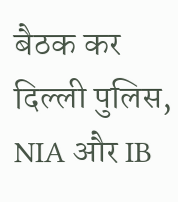बैठक कर दिल्ली पुलिस, NIA और IB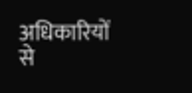अधिकारियों से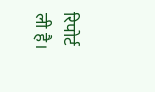रिपोर्ट ली है।